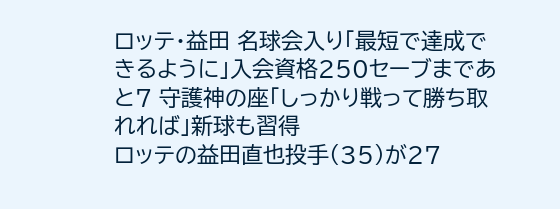ロッテ・益田 名球会入り「最短で達成できるように」入会資格250セーブまであと7 守護神の座「しっかり戦って勝ち取れれば」新球も習得
ロッテの益田直也投手(35)が27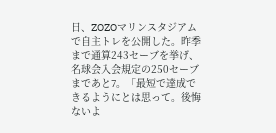日、ZOZOマリンスタジアムで自主トレを公開した。昨季まで通算243セーブを挙げ、名球会入会規定の250セーブまであと7。「最短で達成できるようにとは思って。後悔ないよ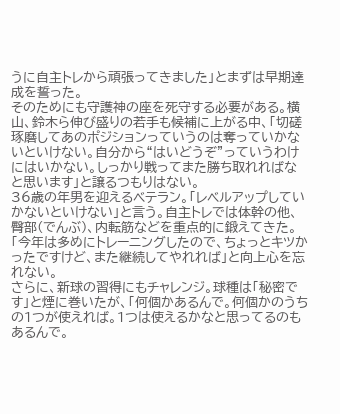うに自主トレから頑張ってきました」とまずは早期達成を誓った。
そのためにも守護神の座を死守する必要がある。横山、鈴木ら伸び盛りの若手も候補に上がる中、「切磋琢磨してあのポジションっていうのは奪っていかないといけない。自分から“はいどうぞ”っていうわけにはいかない。しっかり戦ってまた勝ち取れればなと思います」と譲るつもりはない。
36歳の年男を迎えるベテラン。「レベルアップしていかないといけない」と言う。自主トレでは体幹の他、臀部(でんぶ)、内転筋などを重点的に鍛えてきた。「今年は多めにトレーニングしたので、ちょっとキツかったですけど、また継続してやれれば」と向上心を忘れない。
さらに、新球の習得にもチャレンジ。球種は「秘密です」と煙に巻いたが、「何個かあるんで。何個かのうちの1つが使えれば。1つは使えるかなと思ってるのもあるんで。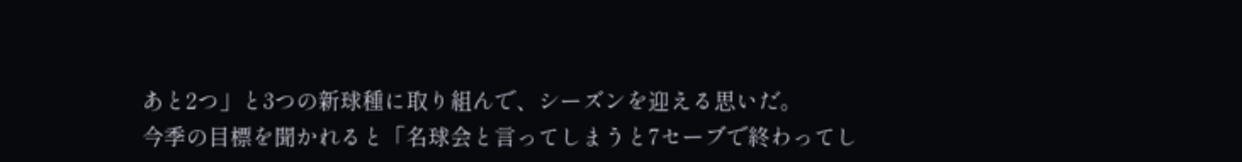あと2つ」と3つの新球種に取り組んで、シーズンを迎える思いだ。
今季の目標を聞かれると「名球会と言ってしまうと7セーブで終わってし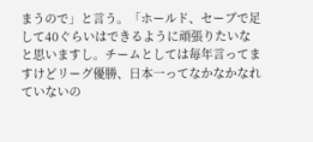まうので」と言う。「ホールド、セーブで足して40ぐらいはできるように頑張りたいなと思いますし。チームとしては毎年言ってますけどリーグ優勝、日本一ってなかなかなれていないの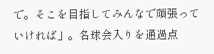で。そこを目指してみんなで頑張っていければ」。名球会入りを通過点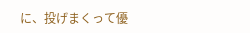に、投げまくって優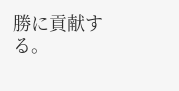勝に貢献する。